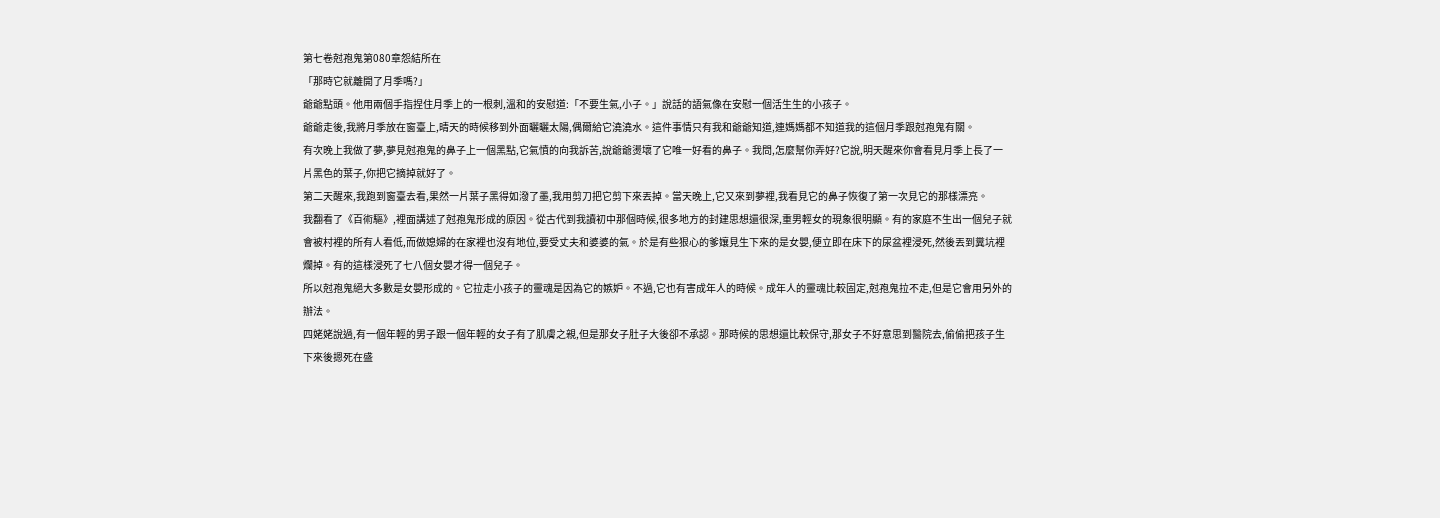第七卷尅孢鬼第080章怨結所在
「那時它就離開了月季嗎?」
爺爺點頭。他用兩個手指捏住月季上的一根刺,溫和的安慰道:「不要生氣,小子。」說話的語氣像在安慰一個活生生的小孩子。
爺爺走後,我將月季放在窗臺上,晴天的時候移到外面曬曬太陽,偶爾給它澆澆水。這件事情只有我和爺爺知道,連媽媽都不知道我的這個月季跟尅孢鬼有關。
有次晚上我做了夢,夢見尅孢鬼的鼻子上一個黑點,它氣憤的向我訴苦,說爺爺燙壞了它唯一好看的鼻子。我問,怎麼幫你弄好?它說,明天醒來你會看見月季上長了一片黑色的葉子,你把它摘掉就好了。
第二天醒來,我跑到窗臺去看,果然一片葉子黑得如潑了墨,我用剪刀把它剪下來丟掉。當天晚上,它又來到夢裡,我看見它的鼻子恢復了第一次見它的那樣漂亮。
我翻看了《百術驅》,裡面講述了尅孢鬼形成的原因。從古代到我讀初中那個時候,很多地方的封建思想還很深,重男輕女的現象很明顯。有的家庭不生出一個兒子就會被村裡的所有人看低,而做媳婦的在家裡也沒有地位,要受丈夫和婆婆的氣。於是有些狠心的爹孃見生下來的是女嬰,便立即在床下的尿盆裡浸死,然後丟到糞坑裡爛掉。有的這樣浸死了七八個女嬰才得一個兒子。
所以尅孢鬼絕大多數是女嬰形成的。它拉走小孩子的靈魂是因為它的嫉妒。不過,它也有害成年人的時候。成年人的靈魂比較固定,尅孢鬼拉不走,但是它會用另外的辦法。
四姥姥說過,有一個年輕的男子跟一個年輕的女子有了肌膚之親,但是那女子肚子大後卻不承認。那時候的思想還比較保守,那女子不好意思到醫院去,偷偷把孩子生下來後摁死在盛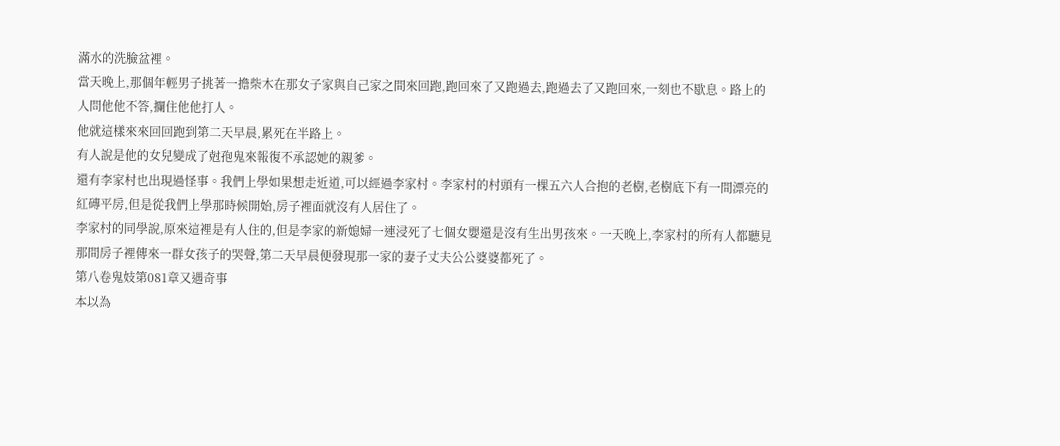滿水的洗臉盆裡。
當天晚上,那個年輕男子挑著一擔柴木在那女子家與自己家之間來回跑,跑回來了又跑過去,跑過去了又跑回來,一刻也不歇息。路上的人問他他不答,攔住他他打人。
他就這樣來來回回跑到第二天早晨,累死在半路上。
有人說是他的女兒變成了尅孢鬼來報復不承認她的親爹。
還有李家村也出現過怪事。我們上學如果想走近道,可以經過李家村。李家村的村頭有一棵五六人合抱的老樹,老樹底下有一間漂亮的紅磚平房,但是從我們上學那時候開始,房子裡面就沒有人居住了。
李家村的同學說,原來這裡是有人住的,但是李家的新媳婦一連浸死了七個女嬰還是沒有生出男孩來。一天晚上,李家村的所有人都聽見那間房子裡傳來一群女孩子的哭聲,第二天早晨便發現那一家的妻子丈夫公公婆婆都死了。
第八卷鬼妓第081章又遇奇事
本以為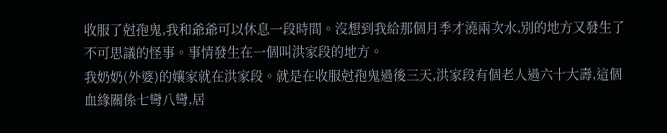收服了尅孢鬼,我和爺爺可以休息一段時間。沒想到我給那個月季才澆兩次水,別的地方又發生了不可思議的怪事。事情發生在一個叫洪家段的地方。
我奶奶(外婆)的孃家就在洪家段。就是在收服尅孢鬼過後三天,洪家段有個老人過六十大壽,這個血緣關係七彎八彎,居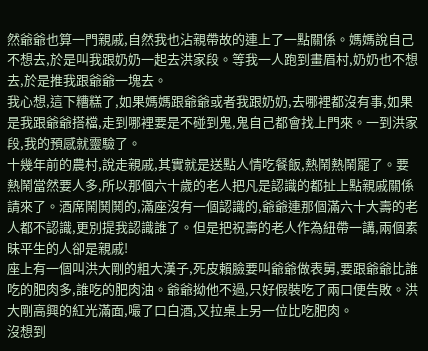然爺爺也算一門親戚,自然我也沾親帶故的連上了一點關係。媽媽說自己不想去,於是叫我跟奶奶一起去洪家段。等我一人跑到畫眉村,奶奶也不想去,於是推我跟爺爺一塊去。
我心想,這下糟糕了,如果媽媽跟爺爺或者我跟奶奶,去哪裡都沒有事,如果是我跟爺爺搭檔,走到哪裡要是不碰到鬼,鬼自己都會找上門來。一到洪家段,我的預感就靈驗了。
十幾年前的農村,說走親戚,其實就是送點人情吃餐飯,熱鬧熱鬧罷了。要熱鬧當然要人多,所以那個六十歲的老人把凡是認識的都扯上點親戚關係請來了。酒席鬧鬨鬨的,滿座沒有一個認識的,爺爺連那個滿六十大壽的老人都不認識,更別提我認識誰了。但是把祝壽的老人作為紐帶一講,兩個素昧平生的人卻是親戚!
座上有一個叫洪大剛的粗大漢子,死皮賴臉要叫爺爺做表舅,要跟爺爺比誰吃的肥肉多,誰吃的肥肉油。爺爺拗他不過,只好假裝吃了兩口便告敗。洪大剛高興的紅光滿面,嘬了口白酒,又拉桌上另一位比吃肥肉。
沒想到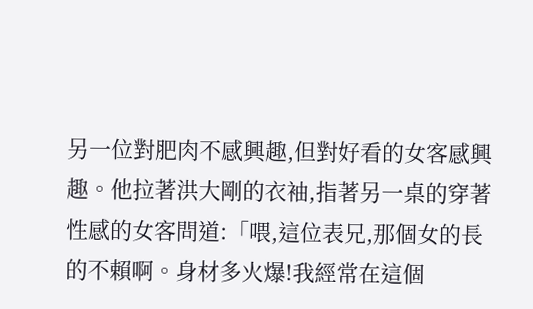另一位對肥肉不感興趣,但對好看的女客感興趣。他拉著洪大剛的衣袖,指著另一桌的穿著性感的女客問道:「喂,這位表兄,那個女的長的不賴啊。身材多火爆!我經常在這個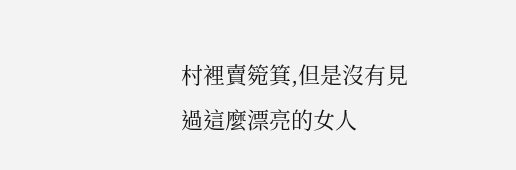村裡賣箢箕,但是沒有見過這麼漂亮的女人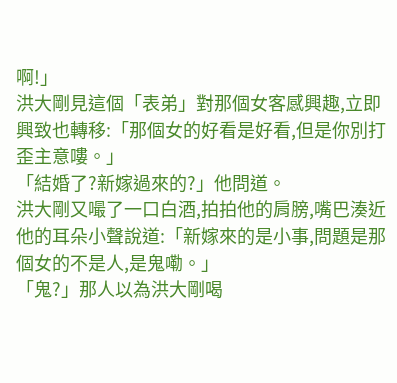啊!」
洪大剛見這個「表弟」對那個女客感興趣,立即興致也轉移:「那個女的好看是好看,但是你別打歪主意嘍。」
「結婚了?新嫁過來的?」他問道。
洪大剛又嘬了一口白酒,拍拍他的肩膀,嘴巴湊近他的耳朵小聲說道:「新嫁來的是小事,問題是那個女的不是人,是鬼嘞。」
「鬼?」那人以為洪大剛喝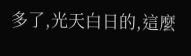多了,光天白日的,這麼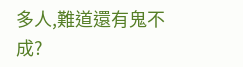多人,難道還有鬼不成?